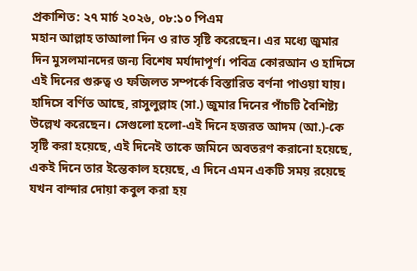প্রকাশিত: ২৭ মার্চ ২০২৬, ০৮:১০ পিএম
মহান আল্লাহ তাআলা দিন ও রাত সৃষ্টি করেছেন। এর মধ্যে জুমার দিন মুসলমানদের জন্য বিশেষ মর্যাদাপূর্ণ। পবিত্র কোরআন ও হাদিসে এই দিনের গুরুত্ব ও ফজিলত সম্পর্কে বিস্তারিত বর্ণনা পাওয়া যায়।
হাদিসে বর্ণিত আছে, রাসুলুল্লাহ (সা.) জুমার দিনের পাঁচটি বৈশিষ্ট্য উল্লেখ করেছেন। সেগুলো হলো-এই দিনে হজরত আদম (আ.)-কে সৃষ্টি করা হয়েছে, এই দিনেই তাকে জমিনে অবতরণ করানো হয়েছে, একই দিনে তার ইন্তেকাল হয়েছে, এ দিনে এমন একটি সময় রয়েছে যখন বান্দার দোয়া কবুল করা হয়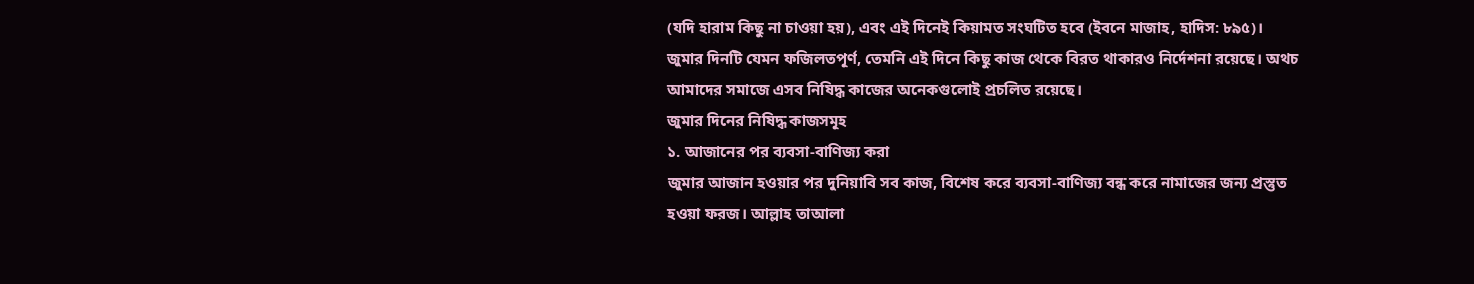(যদি হারাম কিছু না চাওয়া হয়), এবং এই দিনেই কিয়ামত সংঘটিত হবে (ইবনে মাজাহ, হাদিস: ৮৯৫)।
জুমার দিনটি যেমন ফজিলতপূর্ণ, তেমনি এই দিনে কিছু কাজ থেকে বিরত থাকারও নির্দেশনা রয়েছে। অথচ আমাদের সমাজে এসব নিষিদ্ধ কাজের অনেকগুলোই প্রচলিত রয়েছে।
জুমার দিনের নিষিদ্ধ কাজসমূহ
১. আজানের পর ব্যবসা-বাণিজ্য করা
জুমার আজান হওয়ার পর দুনিয়াবি সব কাজ, বিশেষ করে ব্যবসা-বাণিজ্য বন্ধ করে নামাজের জন্য প্রস্তুত হওয়া ফরজ। আল্লাহ তাআলা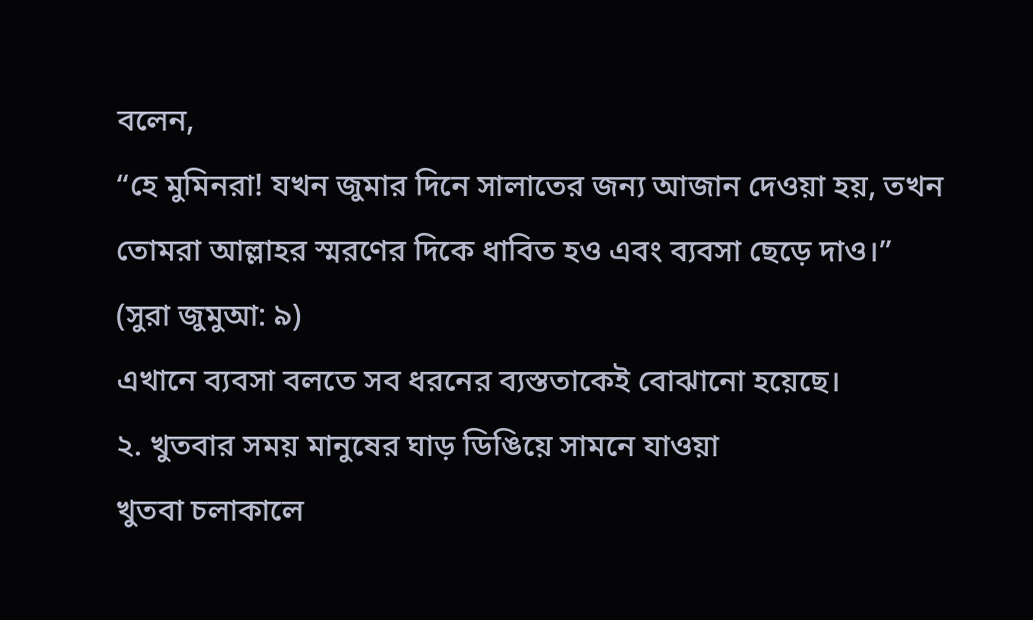বলেন,
“হে মুমিনরা! যখন জুমার দিনে সালাতের জন্য আজান দেওয়া হয়, তখন তোমরা আল্লাহর স্মরণের দিকে ধাবিত হও এবং ব্যবসা ছেড়ে দাও।” (সুরা জুমুআ: ৯)
এখানে ব্যবসা বলতে সব ধরনের ব্যস্ততাকেই বোঝানো হয়েছে।
২. খুতবার সময় মানুষের ঘাড় ডিঙিয়ে সামনে যাওয়া
খুতবা চলাকালে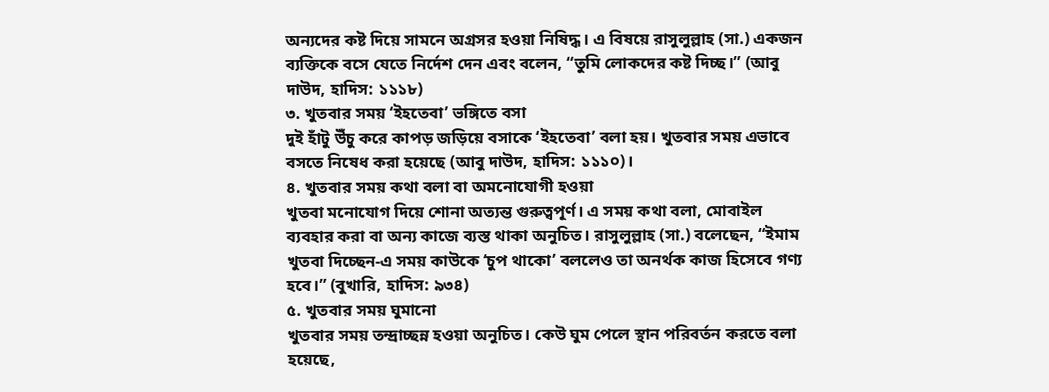অন্যদের কষ্ট দিয়ে সামনে অগ্রসর হওয়া নিষিদ্ধ। এ বিষয়ে রাসুলুল্লাহ (সা.) একজন ব্যক্তিকে বসে যেতে নির্দেশ দেন এবং বলেন, “তুমি লোকদের কষ্ট দিচ্ছ।” (আবু দাউদ, হাদিস: ১১১৮)
৩. খুতবার সময় ‘ইহতেবা’ ভঙ্গিতে বসা
দুই হাঁটু উঁচু করে কাপড় জড়িয়ে বসাকে ‘ইহতেবা’ বলা হয়। খুতবার সময় এভাবে বসতে নিষেধ করা হয়েছে (আবু দাউদ, হাদিস: ১১১০)।
৪. খুতবার সময় কথা বলা বা অমনোযোগী হওয়া
খুতবা মনোযোগ দিয়ে শোনা অত্যন্ত গুরুত্বপূর্ণ। এ সময় কথা বলা, মোবাইল ব্যবহার করা বা অন্য কাজে ব্যস্ত থাকা অনুচিত। রাসুলুল্লাহ (সা.) বলেছেন, “ইমাম খুতবা দিচ্ছেন-এ সময় কাউকে ‘চুপ থাকো’ বললেও তা অনর্থক কাজ হিসেবে গণ্য হবে।” (বুখারি, হাদিস: ৯৩৪)
৫. খুতবার সময় ঘুমানো
খুতবার সময় তন্দ্রাচ্ছন্ন হওয়া অনুচিত। কেউ ঘুম পেলে স্থান পরিবর্তন করতে বলা হয়েছে,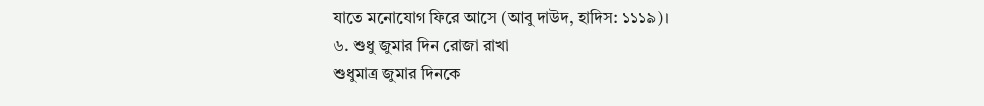যাতে মনোযোগ ফিরে আসে (আবু দাউদ, হাদিস: ১১১৯)।
৬. শুধু জুমার দিন রোজা রাখা
শুধুমাত্র জুমার দিনকে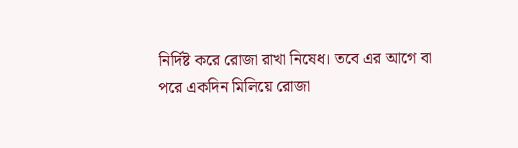নির্দিষ্ট করে রোজা রাখা নিষেধ। তবে এর আগে বা পরে একদিন মিলিয়ে রোজা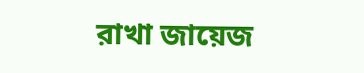রাখা জায়েজ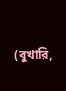(বুখারি,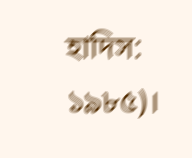হাদিস: ১৯৮৫)।